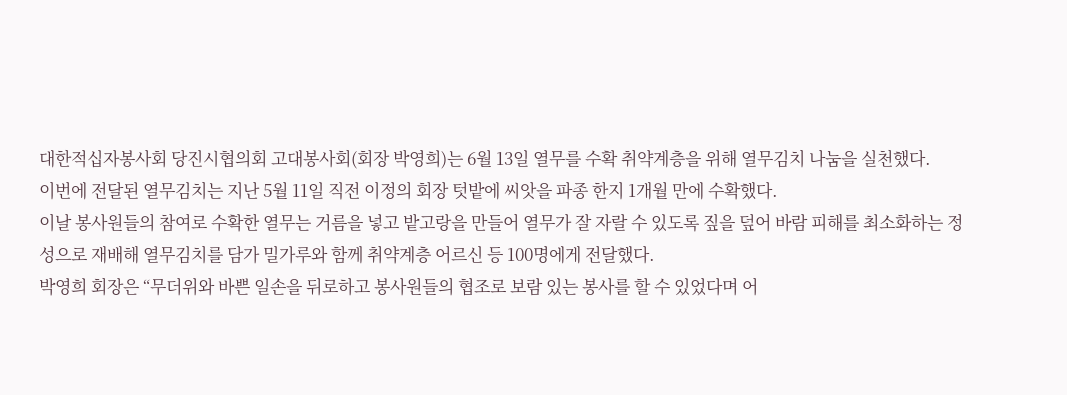대한적십자봉사회 당진시협의회 고대봉사회(회장 박영희)는 6월 13일 열무를 수확 취약계층을 위해 열무김치 나눔을 실천했다.
이번에 전달된 열무김치는 지난 5월 11일 직전 이정의 회장 텃밭에 씨앗을 파종 한지 1개월 만에 수확했다.
이날 봉사원들의 참여로 수확한 열무는 거름을 넣고 밭고랑을 만들어 열무가 잘 자랄 수 있도록 짚을 덮어 바람 피해를 최소화하는 정성으로 재배해 열무김치를 담가 밀가루와 함께 취약계층 어르신 등 100명에게 전달했다.
박영희 회장은 “무더위와 바쁜 일손을 뒤로하고 봉사원들의 협조로 보람 있는 봉사를 할 수 있었다며 어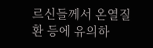르신들께서 온열질환 등에 유의하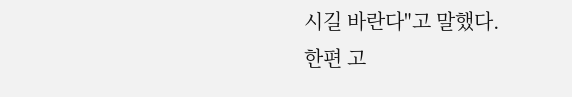시길 바란다"고 말했다.
한편 고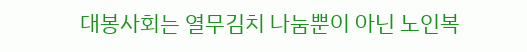대봉사회는 열무김치 나눔뿐이 아닌 노인복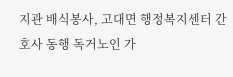지관 배식봉사, 고대면 행정복지센터 간호사 동행 독거노인 가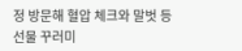정 방문해 혈압 체크와 말벗 등 선물 꾸러미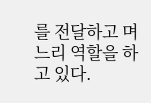를 전달하고 며느리 역할을 하고 있다.